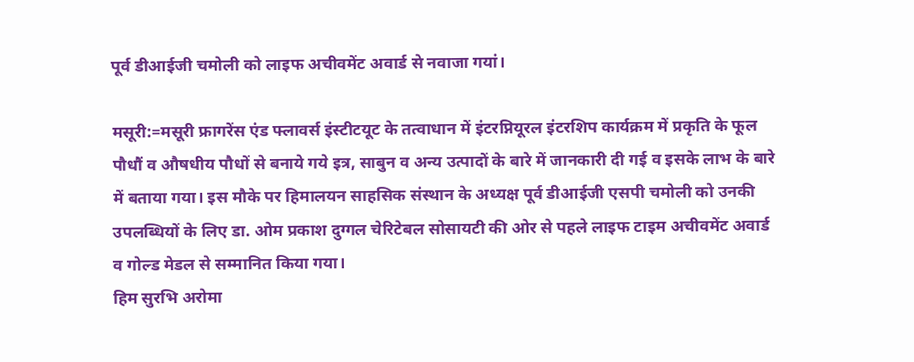पूर्व डीआईजी चमोली को लाइफ अचीवमेंट अवार्ड से नवाजा गयां।

मसूरी:=मसूरी फ्रागरेंस एंड फ्लावर्स इंस्टीटयूट के तत्वाधान में इंटरप्नियूरल इंटरशिप कार्यक्रम में प्रकृति के फूल पौधौं व औषधीय पौधों से बनाये गये इत्र, साबुन व अन्य उत्पादों के बारे में जानकारी दी गई व इसके लाभ के बारे में बताया गया। इस मौके पर हिमालयन साहसिक संस्थान के अध्यक्ष पूर्व डीआईजी एसपी चमोली को उनकी उपलब्धियों के लिए डा. ओम प्रकाश दुग्गल चेरिटेबल सोसायटी की ओर से पहले लाइफ टाइम अचीवमेंट अवार्ड व गोल्ड मेडल से सम्मानित किया गया।
हिम सुरभि अरोमा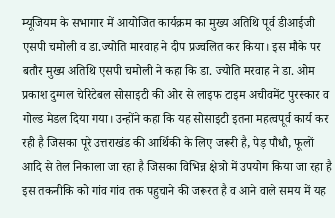म्यूजियम के सभागार में आयोजित कार्यक्रम का मुख्य अतिथि पूर्व डीआईजी एसपी चमोली व डा.ज्योति मारवाह ने दीप प्रज्वलित कर किया। इस मौके पर बतौर मुख्य अतिथि एसपी चमोली ने कहा कि डा. ज्योति मरवाह ने डा. ओम प्रकाश दुग्गल चेरिटेबल सोसाइटी की ओर से लाइफ टाइम अचीवमेंट पुरस्कार व गोल्ड मेडल दिया गया। उन्होंने कहा कि यह सोसाइटी इतना महत्वपूर्व कार्य कर रही है जिसका पूरे उत्तराखंड की आर्थिकी के लिए जरूरी है, पेड़ पौधौ, फूलों आदि से तेल निकाला जा रहा है जिसका विभिन्न क्षेत्रो में उपयोग किया जा रहा है इस तकनीकि को गांव गांव तक पहुचाने की जरूरत है व आने वाले समय में यह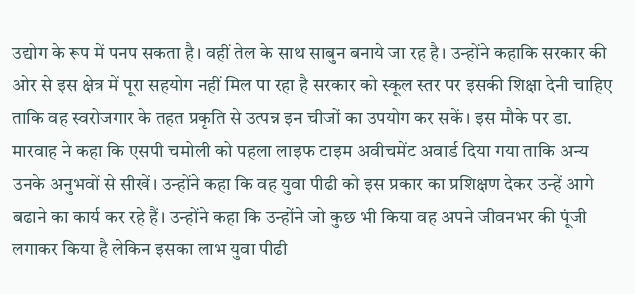उद्योग के रूप में पनप सकता है। वहीं तेल के साथ साबुन बनाये जा रह है। उन्होंने कहाकि सरकार की ओर से इस क्षेत्र में पूरा सहयोग नहीं मिल पा रहा है सरकार को स्कूल स्तर पर इसकी शिक्षा देनी चाहिए ताकि वह स्वरोजगार के तहत प्रकृति से उत्पन्न इन चीजों का उपयोग कर सकें। इस मौके पर डा. मारवाह ने कहा कि एसपी चमोली को पहला लाइफ टाइम अवीचमेंट अवार्ड दिया गया ताकि अन्य उनके अनुभवों से सीखें। उन्होंने कहा कि वह युवा पीढी को इस प्रकार का प्रशिक्षण देकर उन्हें आगे बढाने का कार्य कर रहे हैं। उन्होंने कहा कि उन्होंने जो कुछ भी किया वह अपने जीवनभर की पूंजी लगाकर किया है लेकिन इसका लाभ युवा पीढी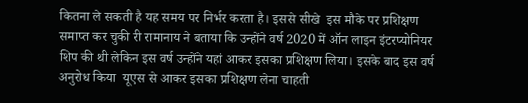कितना ले सकती है यह समय पर निर्भर करता है। इससे सीखे  इस मौके पर प्रशिक्षण समाप्त कर चुकी री रामानाय ने बताया कि उन्होंने वर्ष 2020 में ऑन लाइन इंटरप्योनियर शिप की थी लेकिन इस वर्ष उन्होंने यहां आकर इसका प्रशिक्षण लिया। इसके बाद इस वर्ष अनुरोध किया  यूएस से आकर इसका प्रशिक्षण लेना चाहती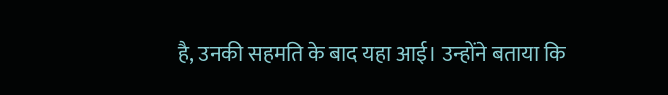है, उनकी सहमति के बाद यहा आई। उन्होंने बताया कि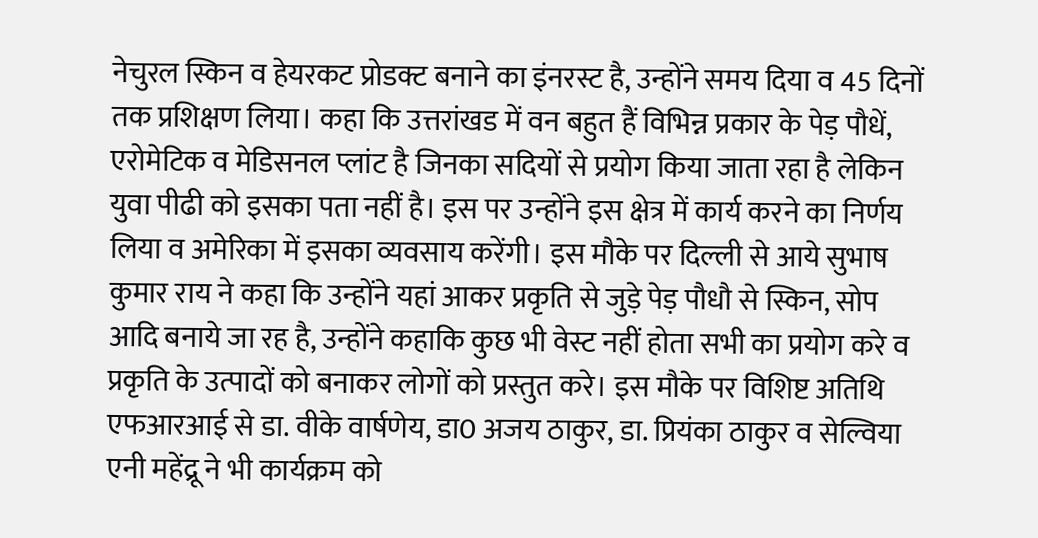नेचुरल स्किन व हेयरकट प्रोडक्ट बनाने का इंनरस्ट है, उन्होंने समय दिया व 45 दिनों तक प्रशिक्षण लिया। कहा कि उत्तरांखड में वन बहुत हैं विभिन्न प्रकार के पेड़ पौधें, एरोमेटिक व मेडिसनल प्लांट है जिनका सदियों से प्रयोग किया जाता रहा है लेकिन युवा पीढी को इसका पता नहीं है। इस पर उन्होंने इस क्षेत्र में कार्य करने का निर्णय लिया व अमेरिका में इसका व्यवसाय करेंगी। इस मौके पर दिल्ली से आये सुभाष कुमार राय ने कहा कि उन्होंने यहां आकर प्रकृति से जुड़े पेड़ पौधौ से स्किन, सोप आदि बनाये जा रह है, उन्होंने कहाकि कुछ भी वेस्ट नहीं होता सभी का प्रयोग करे व प्रकृति के उत्पादों को बनाकर लोगों को प्रस्तुत करे। इस मौके पर विशिष्ट अतिथि एफआरआई से डा. वीके वार्षणेय, डा0 अजय ठाकुर, डा. प्रियंका ठाकुर व सेल्विया एनी महेंद्रू ने भी कार्यक्रम को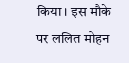किया। इस मौके पर ललित मोहन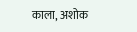काला, अशोक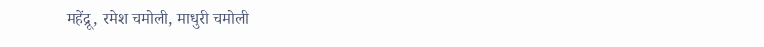महेंद्रू, रमेश चमोली, माधुरी चमोली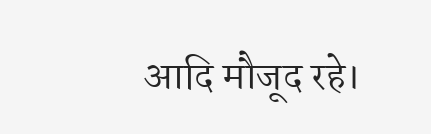आदि मौजूद रहे।